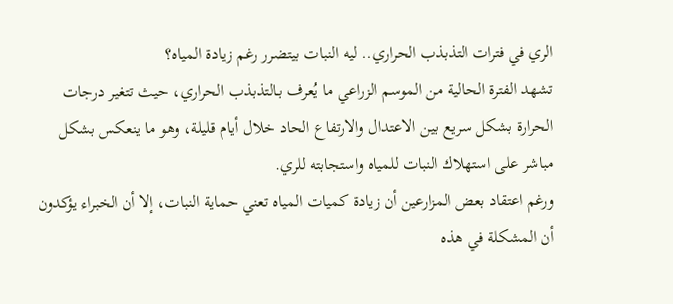الري في فترات التذبذب الحراري.. ليه النبات بيتضرر رغم زيادة المياه؟
تشهد الفترة الحالية من الموسم الزراعي ما يُعرف بـالتذبذب الحراري، حيث تتغير درجات الحرارة بشكل سريع بين الاعتدال والارتفاع الحاد خلال أيام قليلة، وهو ما ينعكس بشكل مباشر على استهلاك النبات للمياه واستجابته للري.
ورغم اعتقاد بعض المزارعين أن زيادة كميات المياه تعني حماية النبات، إلا أن الخبراء يؤكدون أن المشكلة في هذه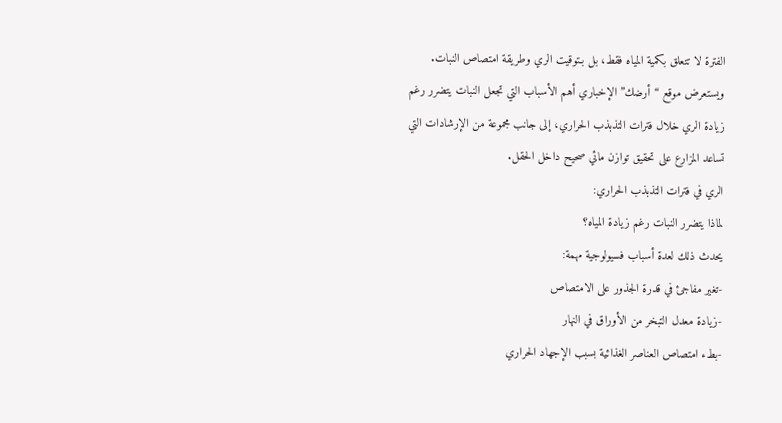الفترة لا تتعلق بكمية المياه فقط، بل بـتوقيت الري وطريقة امتصاص النبات.
ويستعرض موقع “أرضك” الإخباري أهم الأسباب التي تجعل النبات يتضرر رغم زيادة الري خلال فترات التذبذب الحراري، إلى جانب مجموعة من الإرشادات التي تساعد المزارع على تحقيق توازن مائي صحيح داخل الحقل.
الري في فترات التذبذب الحراري:
لماذا يتضرر النبات رغم زيادة المياه؟
يحدث ذلك لعدة أسباب فسيولوجية مهمة:
-تغير مفاجئ في قدرة الجذور على الامتصاص
-زيادة معدل التبخر من الأوراق في النهار
-بطء امتصاص العناصر الغذائية بسبب الإجهاد الحراري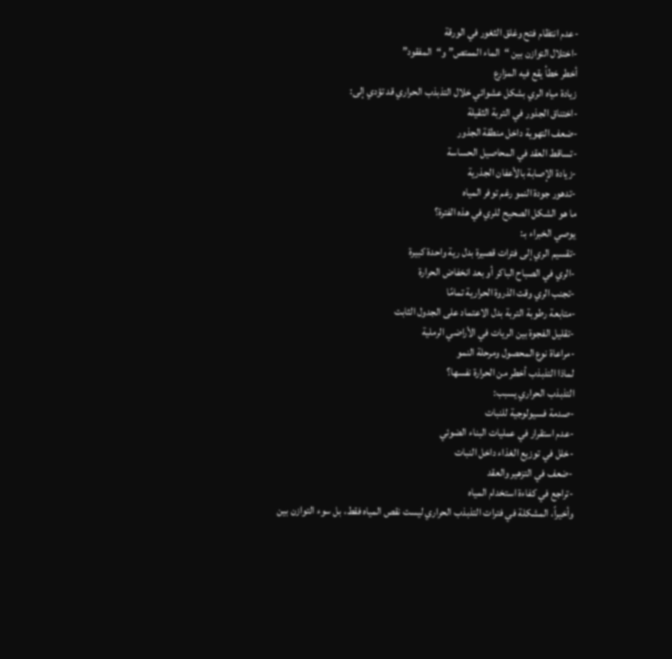-عدم انتظام فتح وغلق الثغور في الورقة
-اختلال التوازن بين “الماء الممتص” و“المفقود”
أخطر خطأ يقع فيه المزارع
زيادة مياه الري بشكل عشوائي خلال التذبذب الحراري قد تؤدي إلى:
-اختناق الجذور في التربة الثقيلة
-ضعف التهوية داخل منطقة الجذور
-تساقط العقد في المحاصيل الحساسة
-زيادة الإصابة بالأعفان الجذرية
-تدهور جودة النمو رغم توفر المياه
ما هو الشكل الصحيح للري في هذه الفترة؟
يوصي الخبراء بـ:
-تقسيم الري إلى فترات قصيرة بدل رية واحدة كبيرة
-الري في الصباح الباكر أو بعد انخفاض الحرارة
-تجنب الري وقت الذروة الحرارية تمامًا
-متابعة رطوبة التربة بدل الاعتماد على الجدول الثابت
-تقليل الفجوة بين الريات في الأراضي الرملية
-مراعاة نوع المحصول ومرحلة النمو
لماذا التذبذب أخطر من الحرارة نفسها؟
التذبذب الحراري يسبب:
-صدمة فسيولوجية للنبات
-عدم استقرار في عمليات البناء الضوئي
-خلل في توزيع الغذاء داخل النبات
-ضعف في التزهير والعقد
-تراجع في كفاءة استخدام المياه
وأخيراً، المشكلة في فترات التذبذب الحراري ليست نقص المياه فقط، بل سوء التوازن بين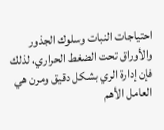احتياجات النبات وسلوك الجذور والأوراق تحت الضغط الحراري، لذلك فإن إدارة الري بشكل دقيق ومرن هي العامل الأهم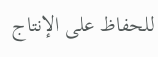للحفاظ على الإنتاج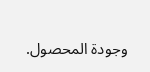وجودة المحصول.